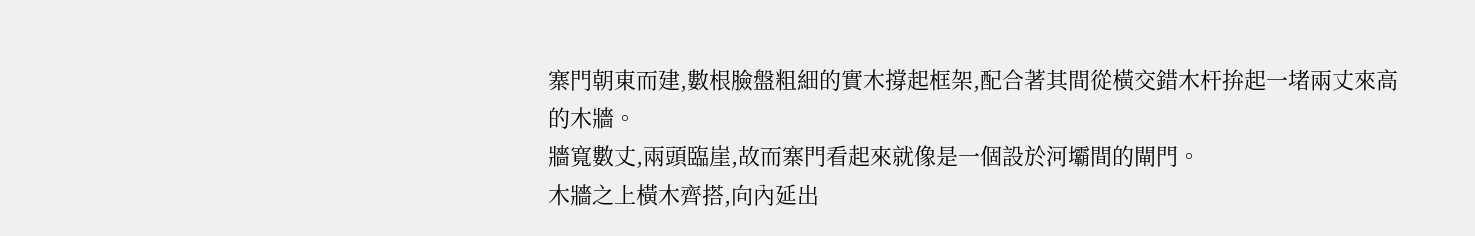寨門朝東而建,數根臉盤粗細的實木撐起框架,配合著其間從橫交錯木杆拚起一堵兩丈來高的木牆。
牆寬數丈,兩頭臨崖,故而寨門看起來就像是一個設於河壩間的閘門。
木牆之上橫木齊搭,向內延出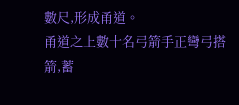數尺,形成甬道。
甬道之上數十名弓箭手正彎弓搭箭,蓄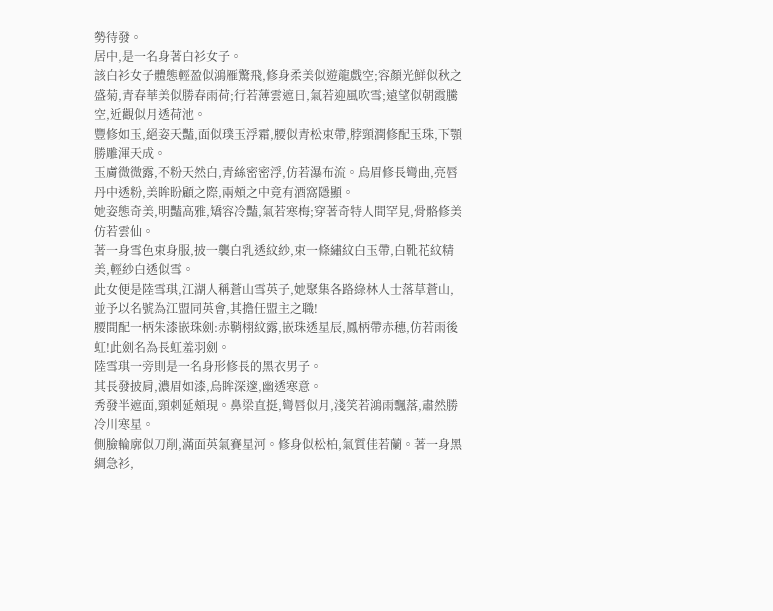勢待發。
居中,是一名身著白衫女子。
該白衫女子體態輕盈似鴻雁驚飛,修身柔美似遊龍戲空;容顏光鮮似秋之盛菊,青春華美似勝春雨荷;行若薄雲遮日,氣若迎風吹雪;遠望似朝霞騰空,近觀似月透荷池。
豐修如玉,絕姿天豔,面似璞玉浮霜,腰似青松束帶,脖頸潤修配玉珠,下顎勝雕渾天成。
玉膚微微露,不粉天然白,青絲密密浮,仿若瀑布流。烏眉修長彎曲,亮唇丹中透粉,美眸盼顧之際,兩頰之中竟有酒窩隱顯。
她姿態奇美,明豔高雅,矯容冷豔,氣若寒梅;穿著奇特人間罕見,骨骼修美仿若雲仙。
著一身雪色束身服,披一襲白乳透紋紗,束一條繡紋白玉帶,白靴花紋精美,輕紗白透似雪。
此女便是陸雪琪,江湖人稱蒼山雪英子,她聚集各路綠林人士落草蒼山,並予以名號為江盟同英會,其擔任盟主之職!
腰間配一柄朱漆嵌珠劍:赤鞘栩紋露,嵌珠透星辰,鳳柄帶赤穗,仿若雨後虹!此劍名為長虹羞羽劍。
陸雪琪一旁則是一名身形修長的黑衣男子。
其長發披肩,濃眉如漆,烏眸深邃,幽透寒意。
秀發半遮面,頸刺延頰現。鼻梁直挺,彎唇似月,淺笑若鴻雨飄落,肅然勝冷川寒星。
側臉輪廓似刀削,滿面英氣賽星河。修身似松柏,氣質佳若蘭。著一身黑綢急衫,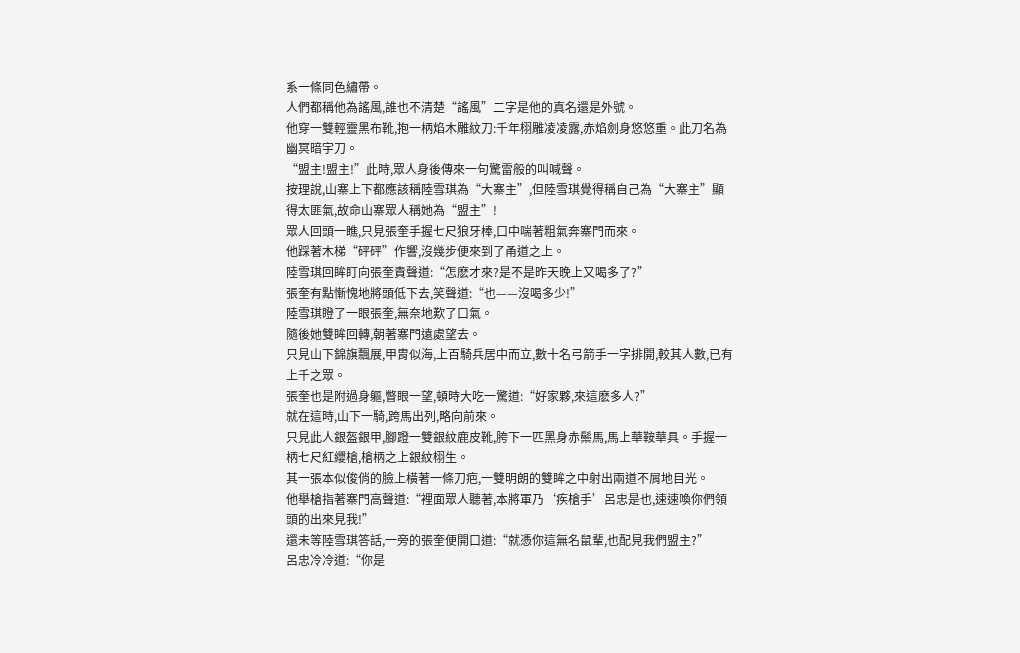系一條同色繡帶。
人們都稱他為謠風,誰也不清楚“謠風”二字是他的真名還是外號。
他穿一雙輕靈黑布靴,抱一柄焰木雕紋刀:千年栩雕凌凌露,赤焰劍身悠悠重。此刀名為幽冥暗宇刀。
“盟主!盟主!”此時,眾人身後傳來一句驚雷般的叫喊聲。
按理說,山寨上下都應該稱陸雪琪為“大寨主”,但陸雪琪覺得稱自己為“大寨主”顯得太匪氣,故命山寨眾人稱她為“盟主”!
眾人回頭一瞧,只見張奎手握七尺狼牙棒,口中喘著粗氣奔寨門而來。
他踩著木梯“砰砰”作響,沒幾步便來到了甬道之上。
陸雪琪回眸盯向張奎責聲道:“怎麽才來?是不是昨天晚上又喝多了?”
張奎有點慚愧地將頭低下去,笑聲道:“也——沒喝多少!”
陸雪琪瞪了一眼張奎,無奈地歎了口氣。
隨後她雙眸回轉,朝著寨門遠處望去。
只見山下錦旗飄展,甲胄似海,上百騎兵居中而立,數十名弓箭手一字排開,較其人數,已有上千之眾。
張奎也是附過身軀,瞥眼一望,頓時大吃一驚道:“好家夥,來這麽多人?”
就在這時,山下一騎,跨馬出列,略向前來。
只見此人銀盔銀甲,腳蹬一雙銀紋鹿皮靴,胯下一匹黑身赤鬃馬,馬上華鞍華具。手握一柄七尺紅纓槍,槍柄之上銀紋栩生。
其一張本似俊俏的臉上橫著一條刀疤,一雙明朗的雙眸之中射出兩道不屑地目光。
他舉槍指著寨門高聲道:“裡面眾人聽著,本將軍乃‘疾槍手’呂忠是也,速速喚你們領頭的出來見我!”
還未等陸雪琪答話,一旁的張奎便開口道:“就憑你這無名鼠輩,也配見我們盟主?”
呂忠冷冷道:“你是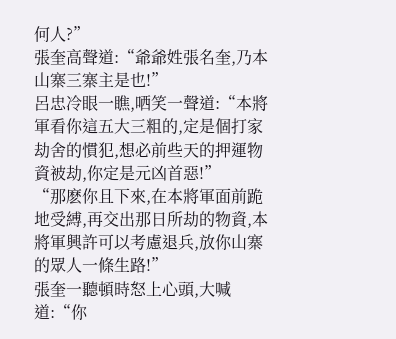何人?”
張奎高聲道:“爺爺姓張名奎,乃本山寨三寨主是也!”
呂忠冷眼一瞧,哂笑一聲道:“本將軍看你這五大三粗的,定是個打家劫舍的慣犯,想必前些天的押運物資被劫,你定是元凶首惡!”
“那麽你且下來,在本將軍面前跪地受縛,再交出那日所劫的物資,本將軍興許可以考慮退兵,放你山寨的眾人一條生路!”
張奎一聽頓時怒上心頭,大喊道:“你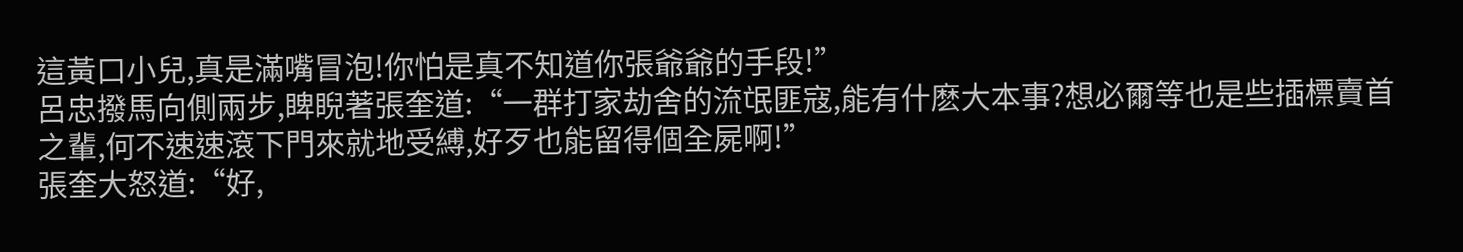這黃口小兒,真是滿嘴冒泡!你怕是真不知道你張爺爺的手段!”
呂忠撥馬向側兩步,睥睨著張奎道:“一群打家劫舍的流氓匪寇,能有什麽大本事?想必爾等也是些插標賣首之輩,何不速速滾下門來就地受縛,好歹也能留得個全屍啊!”
張奎大怒道:“好,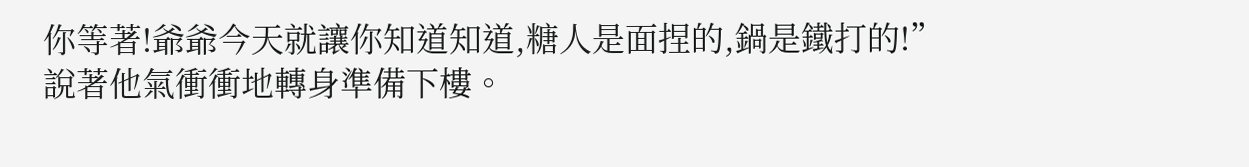你等著!爺爺今天就讓你知道知道,糖人是面捏的,鍋是鐵打的!”
說著他氣衝衝地轉身準備下樓。